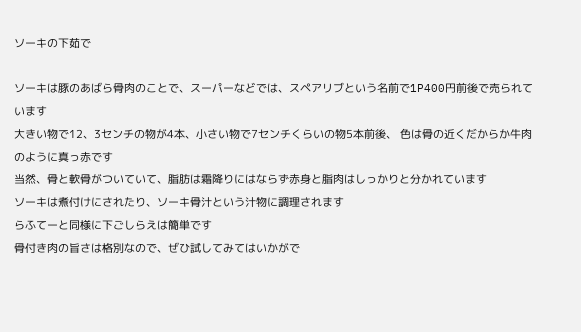ソーキの下茹で

ソーキは豚のあばら骨肉のことで、スーパーなどでは、スペアリブという名前で1P400円前後で売られています
大きい物で12、3センチの物が4本、小さい物で7センチくらいの物5本前後、 色は骨の近くだからか牛肉のように真っ赤です
当然、骨と軟骨がついていて、脂肪は霜降りにはならず赤身と脂肉はしっかりと分かれています
ソーキは煮付けにされたり、ソーキ骨汁という汁物に調理されます
らふてーと同様に下ごしらえは簡単です
骨付き肉の旨さは格別なので、ぜひ試してみてはいかがで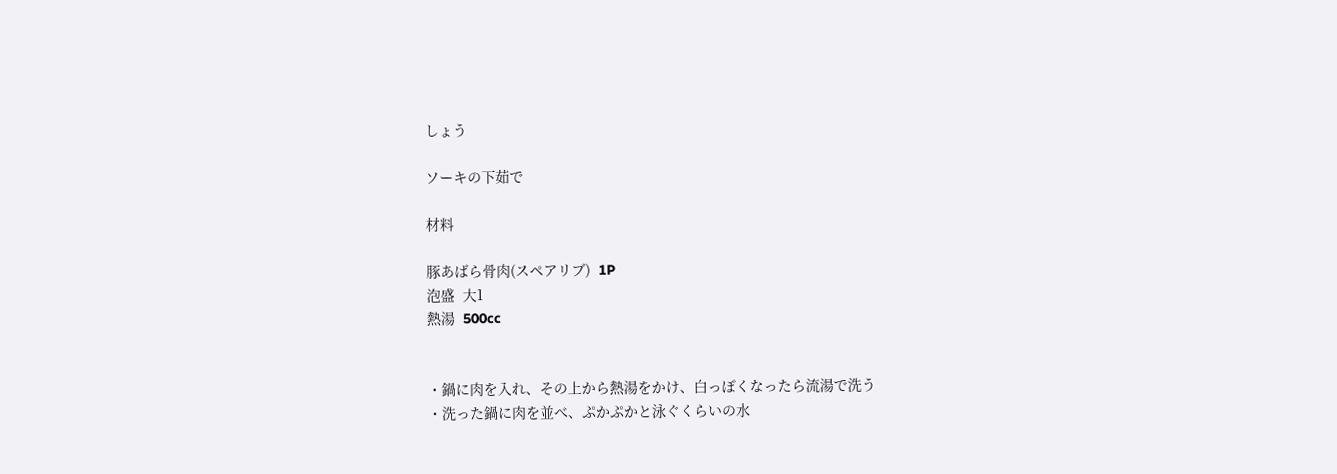しょう

ソーキの下茹で

材料

豚あばら骨肉(スペアリブ)  1P
泡盛  大1
熱湯  500cc


・鍋に肉を入れ、その上から熱湯をかけ、白っぽくなったら流湯で洗う
・洗った鍋に肉を並べ、ぷかぷかと泳ぐくらいの水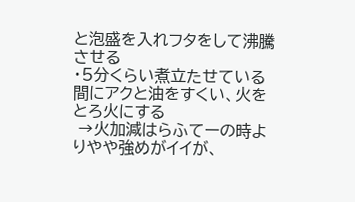と泡盛を入れフタをして沸騰させる
・5分くらい煮立たせている間にアクと油をすくい、火をとろ火にする
 →火加減はらふてーの時よりやや強めがイイが、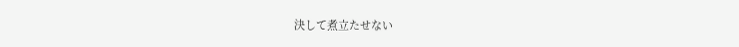決して煮立たせない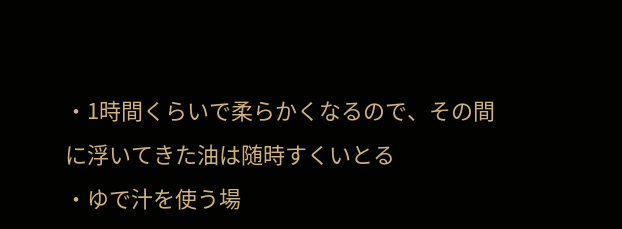・1時間くらいで柔らかくなるので、その間に浮いてきた油は随時すくいとる
・ゆで汁を使う場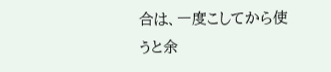合は、一度こしてから使うと余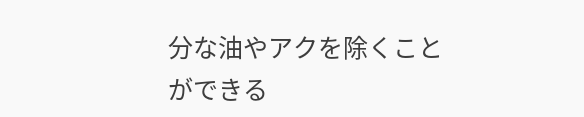分な油やアクを除くことができる